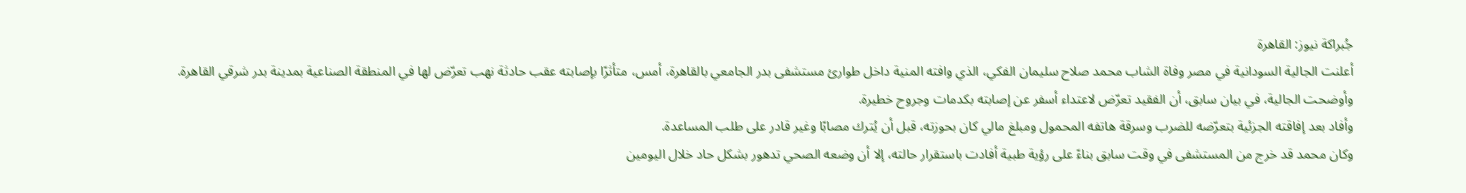جُبراكة نيوز: القاهرة
أعلنت الجالية السودانية في مصر وفاة الشاب محمد صلاح سليمان الفكي، الذي وافته المنية داخل طوارئ مستشفى بدر الجامعي بالقاهرة، أمس، متأثرًا بإصابته عقب حادثة نهب تعرّض لها في المنطقة الصناعية بمدينة بدر شرقي القاهرة.
وأوضحت الجالية، في بيان سابق، أن الفقيد تعرّض لاعتداء أسفر عن إصابته بكدمات وجروح خطيرة.
وأفاد بعد إفاقته الجزئية بتعرّضه للضرب وسرقة هاتفه المحمول ومبلغ مالي كان بحوزته، قبل أن يُترك مصابًا وغير قادر على طلب المساعدة.
وكان محمد قد خرج من المستشفى في وقت سابق بناءً على رؤية طبية أفادت باستقرار حالته، إلا أن وضعه الصحي تدهور بشكل حاد خلال اليومين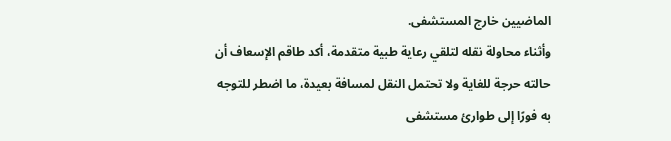الماضيين خارج المستشفى.
وأثناء محاولة نقله لتلقي رعاية طبية متقدمة، أكد طاقم الإسعاف أن حالته حرجة للغاية ولا تحتمل النقل لمسافة بعيدة، ما اضطر للتوجه به فورًا إلى طوارئ مستشفى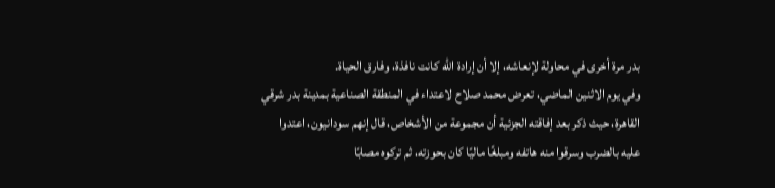بدر مرة أخرى في محاولة لإنعاشه، إلا أن إرادة الله كانت نافذة، وفارق الحياة.
وفي يوم الاثنين الماضي، تعرض محمد صلاح لاعتداء في المنطقة الصناعية بمدينة بدر شرقي القاهرة، حيث ذكر بعد إفاقته الجزئية أن مجموعة من الأشخاص، قال إنهم سودانيون، اعتدوا عليه بالضرب وسرقوا منه هاتفه ومبلغًا ماليًا كان بحوزته، ثم تركوه مصابًا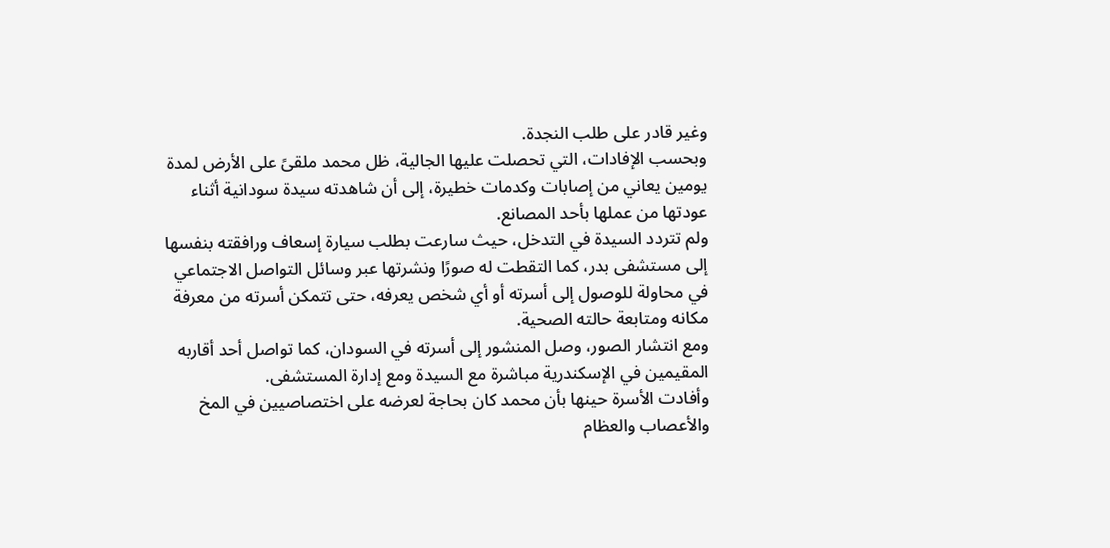وغير قادر على طلب النجدة.
وبحسب الإفادات، التي تحصلت عليها الجالية، ظل محمد ملقىً على الأرض لمدة يومين يعاني من إصابات وكدمات خطيرة، إلى أن شاهدته سيدة سودانية أثناء عودتها من عملها بأحد المصانع.
ولم تتردد السيدة في التدخل، حيث سارعت بطلب سيارة إسعاف ورافقته بنفسها إلى مستشفى بدر، كما التقطت له صورًا ونشرتها عبر وسائل التواصل الاجتماعي في محاولة للوصول إلى أسرته أو أي شخص يعرفه، حتى تتمكن أسرته من معرفة مكانه ومتابعة حالته الصحية.
ومع انتشار الصور، وصل المنشور إلى أسرته في السودان، كما تواصل أحد أقاربه المقيمين في الإسكندرية مباشرة مع السيدة ومع إدارة المستشفى.
وأفادت الأسرة حينها بأن محمد كان بحاجة لعرضه على اختصاصيين في المخ والأعصاب والعظام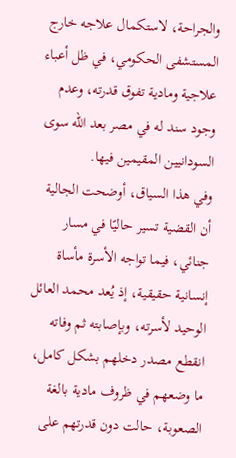والجراحة، لاستكمال علاجه خارج المستشفى الحكومي، في ظل أعباء علاجية ومادية تفوق قدرته، وعدم وجود سند له في مصر بعد الله سوى السودانيين المقيمين فيها.
وفي هذا السياق، أوضحت الجالية أن القضية تسير حاليًا في مسار جنائي، فيما تواجه الأسرة مأساة إنسانية حقيقية، إذ يُعد محمد العائل الوحيد لأسرته، وبإصابته ثم وفاته انقطع مصدر دخلهم بشكل كامل، ما وضعهم في ظروف مادية بالغة الصعوبة، حالت دون قدرتهم على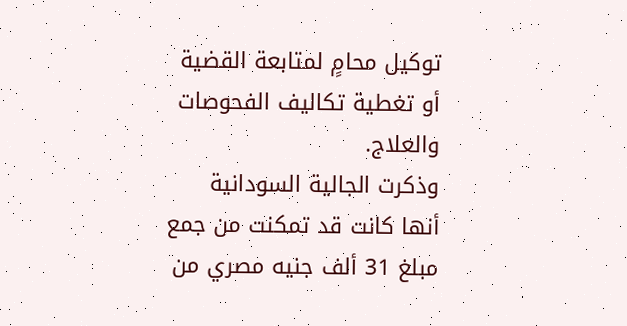توكيل محامٍ لمتابعة القضية أو تغطية تكاليف الفحوصات والعلاج.
وذكرت الجالية السودانية أنها كانت قد تمكنت من جمع مبلغ 31 ألف جنيه مصري من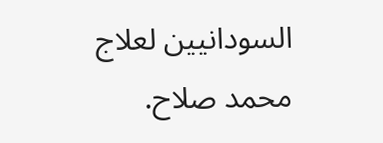السودانيين لعلاج محمد صلاح.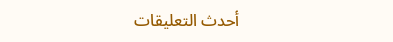أحدث التعليقات